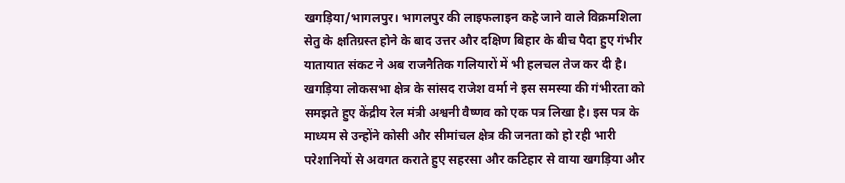खगड़िया/भागलपुर। भागलपुर की लाइफलाइन कहे जाने वाले विक्रमशिला सेतु के क्षतिग्रस्त होने के बाद उत्तर और दक्षिण बिहार के बीच पैदा हुए गंभीर यातायात संकट ने अब राजनैतिक गलियारों में भी हलचल तेज कर दी है। खगड़िया लोकसभा क्षेत्र के सांसद राजेश वर्मा ने इस समस्या की गंभीरता को समझते हुए केंद्रीय रेल मंत्री अश्वनी वैष्णव को एक पत्र लिखा है। इस पत्र के माध्यम से उन्होंने कोसी और सीमांचल क्षेत्र की जनता को हो रही भारी परेशानियों से अवगत कराते हुए सहरसा और कटिहार से वाया खगड़िया और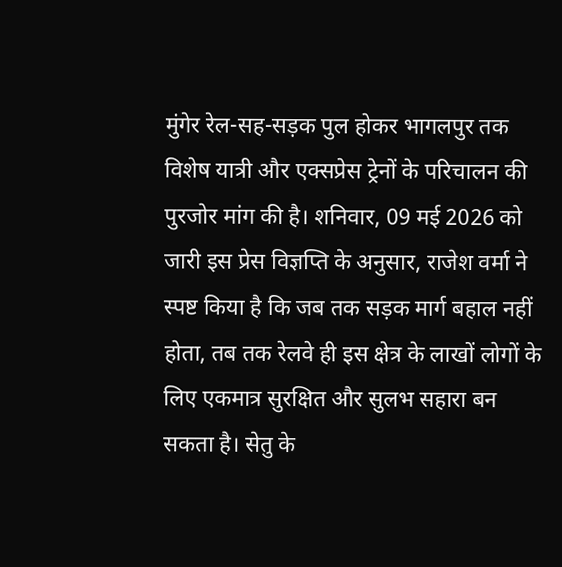मुंगेर रेल-सह-सड़क पुल होकर भागलपुर तक विशेष यात्री और एक्सप्रेस ट्रेनों के परिचालन की पुरजोर मांग की है। शनिवार, 09 मई 2026 को जारी इस प्रेस विज्ञप्ति के अनुसार, राजेश वर्मा ने स्पष्ट किया है कि जब तक सड़क मार्ग बहाल नहीं होता, तब तक रेलवे ही इस क्षेत्र के लाखों लोगों के लिए एकमात्र सुरक्षित और सुलभ सहारा बन सकता है। सेतु के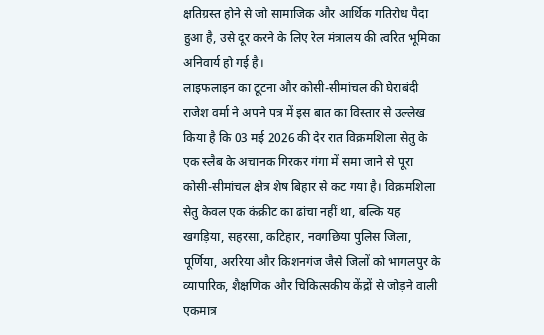क्षतिग्रस्त होने से जो सामाजिक और आर्थिक गतिरोध पैदा हुआ है, उसे दूर करने के लिए रेल मंत्रालय की त्वरित भूमिका अनिवार्य हो गई है।
लाइफलाइन का टूटना और कोसी-सीमांचल की घेराबंदी
राजेश वर्मा ने अपने पत्र में इस बात का विस्तार से उल्लेख किया है कि 03 मई 2026 की देर रात विक्रमशिला सेतु के एक स्लैब के अचानक गिरकर गंगा में समा जाने से पूरा कोसी-सीमांचल क्षेत्र शेष बिहार से कट गया है। विक्रमशिला सेतु केवल एक कंक्रीट का ढांचा नहीं था, बल्कि यह खगड़िया, सहरसा, कटिहार, नवगछिया पुलिस जिला, पूर्णिया, अररिया और किशनगंज जैसे जिलों को भागलपुर के व्यापारिक, शैक्षणिक और चिकित्सकीय केंद्रों से जोड़ने वाली एकमात्र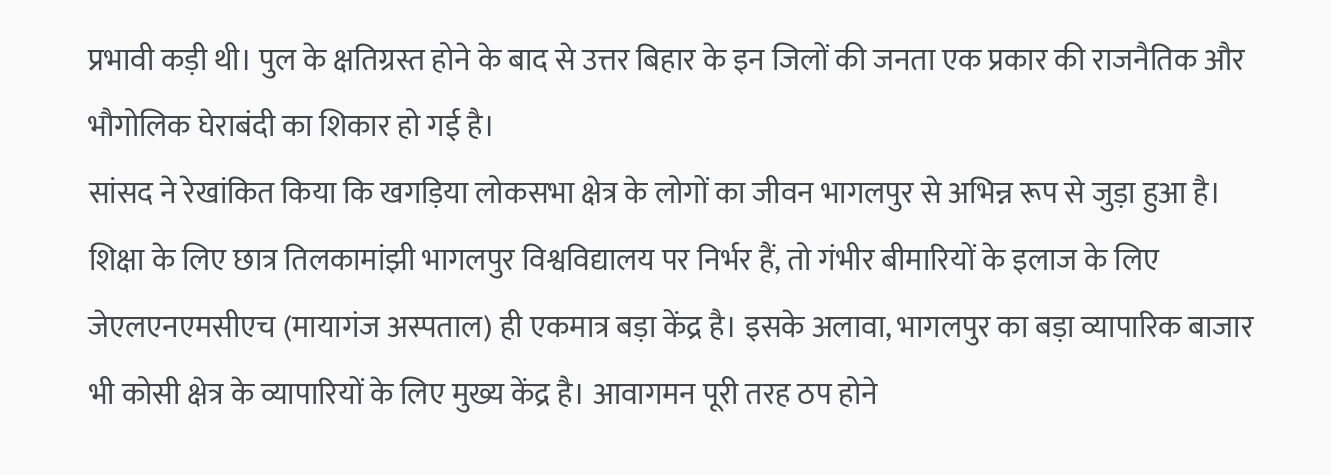प्रभावी कड़ी थी। पुल के क्षतिग्रस्त होने के बाद से उत्तर बिहार के इन जिलों की जनता एक प्रकार की राजनैतिक और भौगोलिक घेराबंदी का शिकार हो गई है।
सांसद ने रेखांकित किया कि खगड़िया लोकसभा क्षेत्र के लोगों का जीवन भागलपुर से अभिन्न रूप से जुड़ा हुआ है। शिक्षा के लिए छात्र तिलकामांझी भागलपुर विश्वविद्यालय पर निर्भर हैं, तो गंभीर बीमारियों के इलाज के लिए जेएलएनएमसीएच (मायागंज अस्पताल) ही एकमात्र बड़ा केंद्र है। इसके अलावा, भागलपुर का बड़ा व्यापारिक बाजार भी कोसी क्षेत्र के व्यापारियों के लिए मुख्य केंद्र है। आवागमन पूरी तरह ठप होने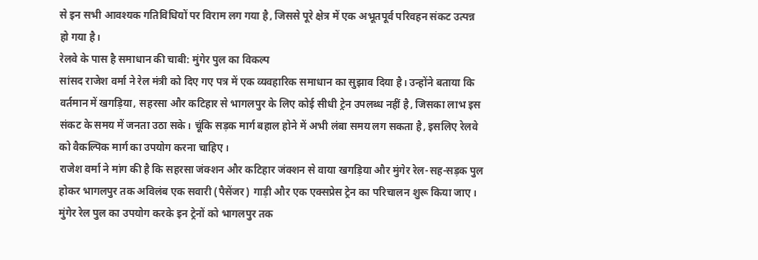से इन सभी आवश्यक गतिविधियों पर विराम लग गया है, जिससे पूरे क्षेत्र में एक अभूतपूर्व परिवहन संकट उत्पन्न हो गया है।
रेलवे के पास है समाधान की चाबी: मुंगेर पुल का विकल्प
सांसद राजेश वर्मा ने रेल मंत्री को दिए गए पत्र में एक व्यवहारिक समाधान का सुझाव दिया है। उन्होंने बताया कि वर्तमान में खगड़िया, सहरसा और कटिहार से भागलपुर के लिए कोई सीधी ट्रेन उपलब्ध नहीं है, जिसका लाभ इस संकट के समय में जनता उठा सके। चूंकि सड़क मार्ग बहाल होने में अभी लंबा समय लग सकता है, इसलिए रेलवे को वैकल्पिक मार्ग का उपयोग करना चाहिए।
राजेश वर्मा ने मांग की है कि सहरसा जंक्शन और कटिहार जंक्शन से वाया खगड़िया और मुंगेर रेल-सह-सड़क पुल होकर भागलपुर तक अविलंब एक सवारी (पैसेंजर) गाड़ी और एक एक्सप्रेस ट्रेन का परिचालन शुरू किया जाए। मुंगेर रेल पुल का उपयोग करके इन ट्रेनों को भागलपुर तक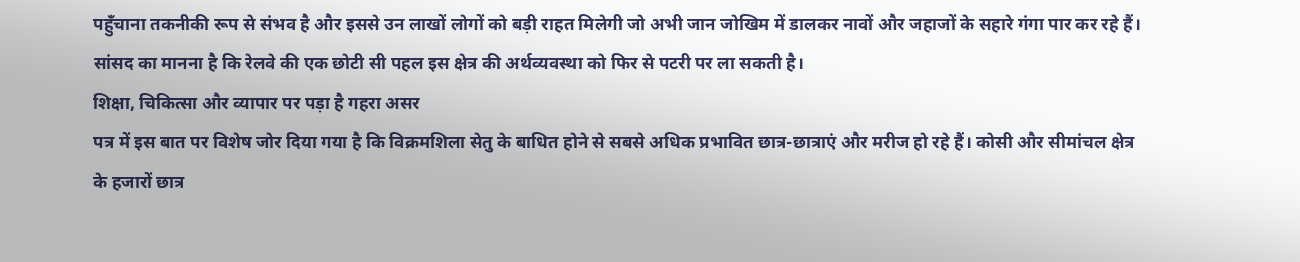पहुँचाना तकनीकी रूप से संभव है और इससे उन लाखों लोगों को बड़ी राहत मिलेगी जो अभी जान जोखिम में डालकर नावों और जहाजों के सहारे गंगा पार कर रहे हैं। सांसद का मानना है कि रेलवे की एक छोटी सी पहल इस क्षेत्र की अर्थव्यवस्था को फिर से पटरी पर ला सकती है।
शिक्षा, चिकित्सा और व्यापार पर पड़ा है गहरा असर
पत्र में इस बात पर विशेष जोर दिया गया है कि विक्रमशिला सेतु के बाधित होने से सबसे अधिक प्रभावित छात्र-छात्राएं और मरीज हो रहे हैं। कोसी और सीमांचल क्षेत्र के हजारों छात्र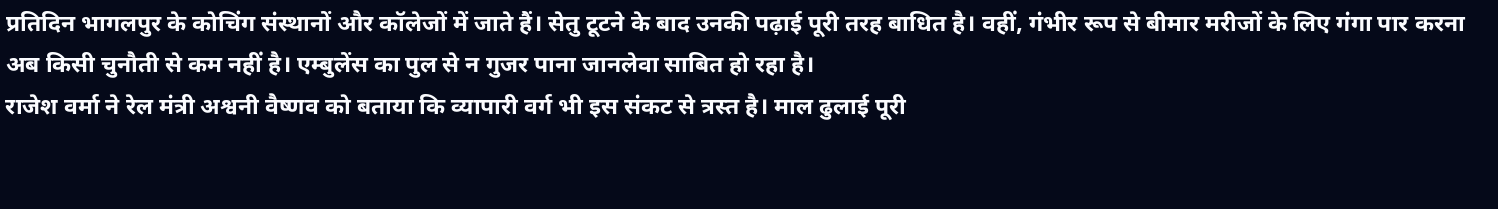प्रतिदिन भागलपुर के कोचिंग संस्थानों और कॉलेजों में जाते हैं। सेतु टूटने के बाद उनकी पढ़ाई पूरी तरह बाधित है। वहीं, गंभीर रूप से बीमार मरीजों के लिए गंगा पार करना अब किसी चुनौती से कम नहीं है। एम्बुलेंस का पुल से न गुजर पाना जानलेवा साबित हो रहा है।
राजेश वर्मा ने रेल मंत्री अश्वनी वैष्णव को बताया कि व्यापारी वर्ग भी इस संकट से त्रस्त है। माल ढुलाई पूरी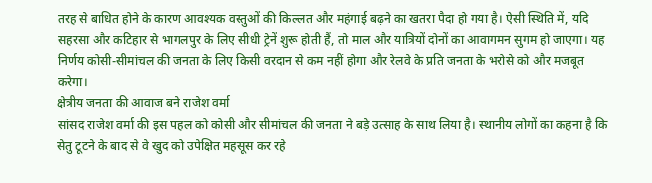तरह से बाधित होने के कारण आवश्यक वस्तुओं की किल्लत और महंगाई बढ़ने का खतरा पैदा हो गया है। ऐसी स्थिति में, यदि सहरसा और कटिहार से भागलपुर के लिए सीधी ट्रेनें शुरू होती हैं, तो माल और यात्रियों दोनों का आवागमन सुगम हो जाएगा। यह निर्णय कोसी-सीमांचल की जनता के लिए किसी वरदान से कम नहीं होगा और रेलवे के प्रति जनता के भरोसे को और मजबूत करेगा।
क्षेत्रीय जनता की आवाज बने राजेश वर्मा
सांसद राजेश वर्मा की इस पहल को कोसी और सीमांचल की जनता ने बड़े उत्साह के साथ लिया है। स्थानीय लोगों का कहना है कि सेतु टूटने के बाद से वे खुद को उपेक्षित महसूस कर रहे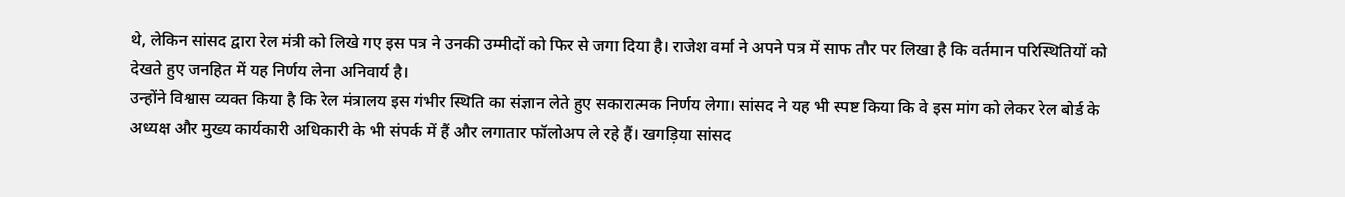थे, लेकिन सांसद द्वारा रेल मंत्री को लिखे गए इस पत्र ने उनकी उम्मीदों को फिर से जगा दिया है। राजेश वर्मा ने अपने पत्र में साफ तौर पर लिखा है कि वर्तमान परिस्थितियों को देखते हुए जनहित में यह निर्णय लेना अनिवार्य है।
उन्होंने विश्वास व्यक्त किया है कि रेल मंत्रालय इस गंभीर स्थिति का संज्ञान लेते हुए सकारात्मक निर्णय लेगा। सांसद ने यह भी स्पष्ट किया कि वे इस मांग को लेकर रेल बोर्ड के अध्यक्ष और मुख्य कार्यकारी अधिकारी के भी संपर्क में हैं और लगातार फॉलोअप ले रहे हैं। खगड़िया सांसद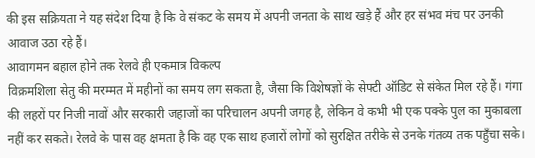की इस सक्रियता ने यह संदेश दिया है कि वे संकट के समय में अपनी जनता के साथ खड़े हैं और हर संभव मंच पर उनकी आवाज उठा रहे हैं।
आवागमन बहाल होने तक रेलवे ही एकमात्र विकल्प
विक्रमशिला सेतु की मरम्मत में महीनों का समय लग सकता है, जैसा कि विशेषज्ञों के सेफ्टी ऑडिट से संकेत मिल रहे हैं। गंगा की लहरों पर निजी नावों और सरकारी जहाजों का परिचालन अपनी जगह है, लेकिन वे कभी भी एक पक्के पुल का मुकाबला नहीं कर सकते। रेलवे के पास वह क्षमता है कि वह एक साथ हजारों लोगों को सुरक्षित तरीके से उनके गंतव्य तक पहुँचा सके।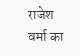राजेश वर्मा का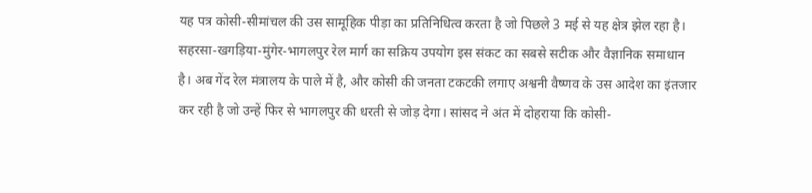यह पत्र कोसी-सीमांचल की उस सामूहिक पीड़ा का प्रतिनिधित्व करता है जो पिछले 3 मई से यह क्षेत्र झेल रहा है। सहरसा-खगड़िया-मुंगेर-भागलपुर रेल मार्ग का सक्रिय उपयोग इस संकट का सबसे सटीक और वैज्ञानिक समाधान है। अब गेंद रेल मंत्रालय के पाले में है, और कोसी की जनता टकटकी लगाए अश्वनी वैष्णव के उस आदेश का इंतजार कर रही है जो उन्हें फिर से भागलपुर की धरती से जोड़ देगा। सांसद ने अंत में दोहराया कि कोसी-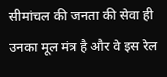सीमांचल की जनता की सेवा ही उनका मूल मंत्र है और वे इस रेल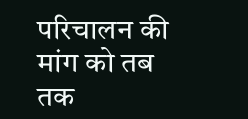परिचालन की मांग को तब तक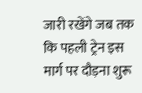जारी रखेंगे जब तक कि पहली ट्रेन इस मार्ग पर दौड़ना शुरू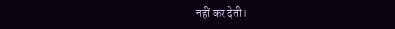नहीं कर देती।